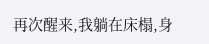再次醒来,我躺在床榻,身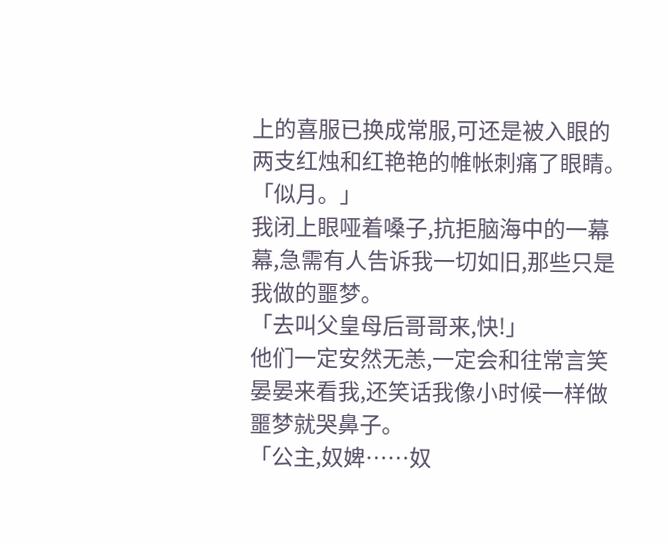上的喜服已换成常服,可还是被入眼的两支红烛和红艳艳的帷帐刺痛了眼睛。
「似月。」
我闭上眼哑着嗓子,抗拒脑海中的一幕幕,急需有人告诉我一切如旧,那些只是我做的噩梦。
「去叫父皇母后哥哥来,快!」
他们一定安然无恙,一定会和往常言笑晏晏来看我,还笑话我像小时候一样做噩梦就哭鼻子。
「公主,奴婢……奴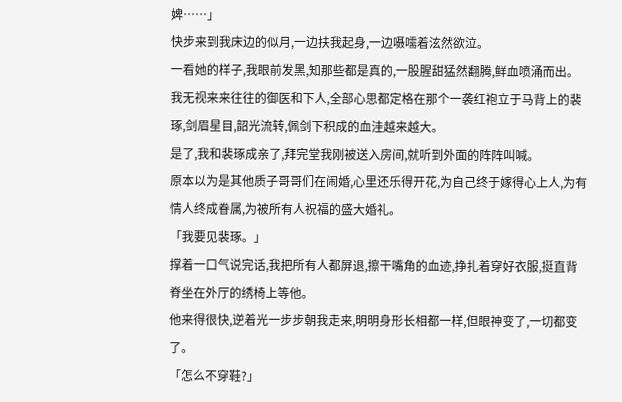婢……」
快步来到我床边的似月,一边扶我起身,一边嗫嚅着泫然欲泣。
一看她的样子,我眼前发黑,知那些都是真的,一股腥甜猛然翻腾,鲜血喷涌而出。
我无视来来往往的御医和下人,全部心思都定格在那个一袭红袍立于马背上的裴琢,剑眉星目,韶光流转,佩剑下积成的血洼越来越大。
是了,我和裴琢成亲了,拜完堂我刚被送入房间,就听到外面的阵阵叫喊。
原本以为是其他质子哥哥们在闹婚,心里还乐得开花,为自己终于嫁得心上人,为有情人终成眷属,为被所有人祝福的盛大婚礼。
「我要见裴琢。」
撑着一口气说完话,我把所有人都屏退,擦干嘴角的血迹,挣扎着穿好衣服,挺直背脊坐在外厅的绣椅上等他。
他来得很快,逆着光一步步朝我走来,明明身形长相都一样,但眼神变了,一切都变了。
「怎么不穿鞋?」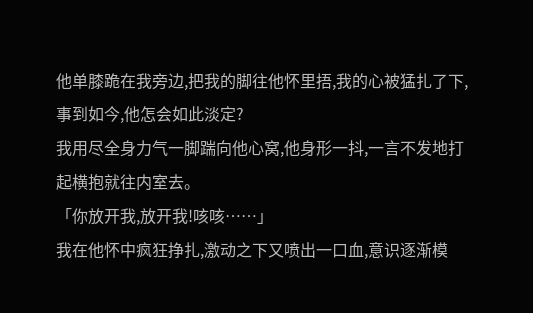他单膝跪在我旁边,把我的脚往他怀里捂,我的心被猛扎了下,事到如今,他怎会如此淡定?
我用尽全身力气一脚踹向他心窝,他身形一抖,一言不发地打起横抱就往内室去。
「你放开我,放开我!咳咳……」
我在他怀中疯狂挣扎,激动之下又喷出一口血,意识逐渐模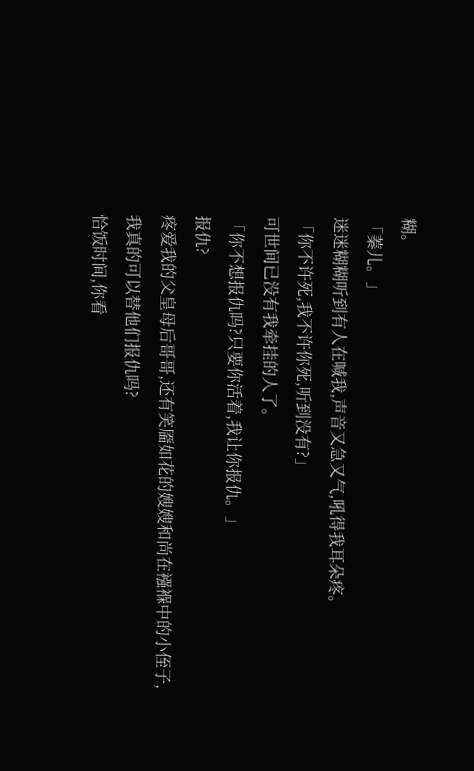糊。
「蓁儿。」
迷迷糊糊听到有人在喊我,声音又急又气,吼得我耳朵疼。
「你不许死,我不许你死,听到没有?」
可世间已没有我牵挂的人了。
「你不想报仇吗?只要你活着,我让你报仇。」
报仇?
疼爱我的父皇母后哥哥,还有笑靥如花的嫂嫂和尚在襁褓中的小侄子,我真的可以替他们报仇吗?
恰饭时间,你看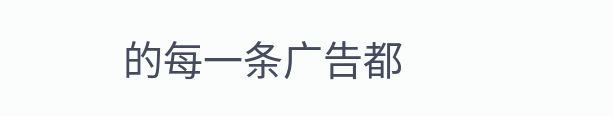的每一条广告都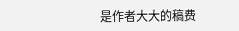是作者大大的稿费